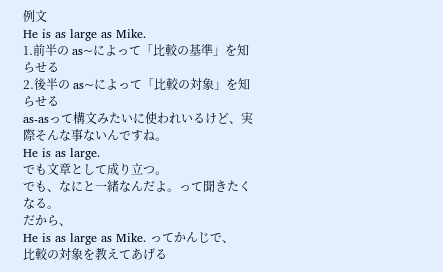例文
He is as large as Mike.
1.前半の as~によって「比較の基準」を知らせる
2.後半の as~によって「比較の対象」を知らせる
as-asって構文みたいに使われいるけど、実際そんな事ないんですね。
He is as large.
でも文章として成り立つ。
でも、なにと一緒なんだよ。って聞きたくなる。
だから、
He is as large as Mike. ってかんじで、
比較の対象を教えてあげる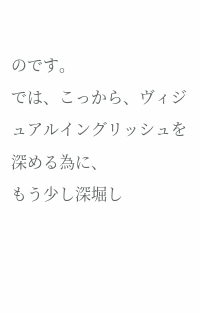のです。
では、こっから、ヴィジュアルイングリッシュを深める為に、
もう少し深堀し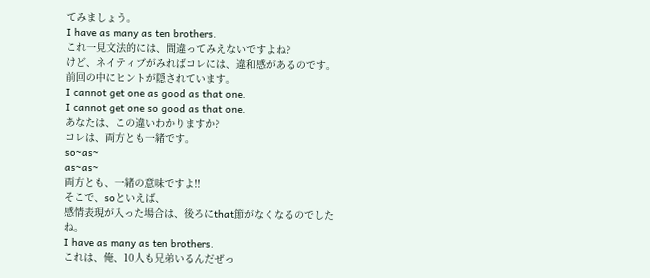てみましょう。
I have as many as ten brothers.
これ一見文法的には、間違ってみえないですよね?
けど、ネイティブがみればコレには、違和感があるのです。
前回の中にヒントが隠されています。
I cannot get one as good as that one.
I cannot get one so good as that one.
あなたは、この違いわかりますか?
コレは、両方とも一緒です。
so~as~
as~as~
両方とも、一緒の意味ですよ!!
そこで、soといえば、
感情表現が入った場合は、後ろにthat節がなくなるのでしたね。
I have as many as ten brothers.
これは、俺、10人も兄弟いるんだぜっ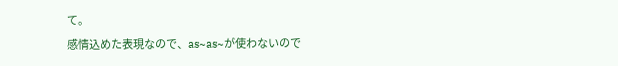て。
感情込めた表現なので、as~as~が使わないので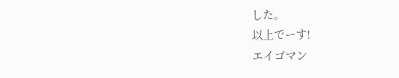した。
以上でーす!
エイゴマン